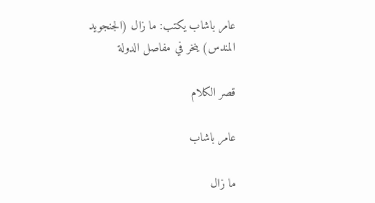عامر باشاب يكتب: ما زال (الجنجويد المندس) ينخر في مفاصل الدولة

قصر الكلام

عامر باشاب

ما زال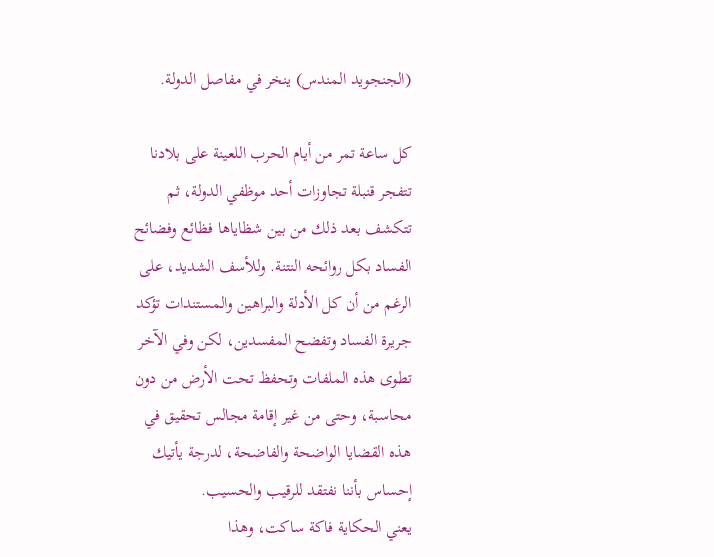(الجنجويد المندس) ينخر في مفاصل الدولة.

كل ساعة تمر من أيام الحرب اللعينة على بلادنا تتفجر قنبلة تجاوزات أحد موظفي الدولة، ثم تتكشف بعد ذلك من بين شظاياها فظائع وفضائح الفساد بكل روائحه النتنة. وللأسف الشديد، على الرغم من أن كل الأدلة والبراهين والمستندات تؤكد جريرة الفساد وتفضح المفسدين، لكن وفي الآخر تطوى هذه الملفات وتحفظ تحت الأرض من دون محاسبة، وحتى من غير إقامة مجالس تحقيق في هذه القضايا الواضحة والفاضحة، لدرجة يأتيك إحساس بأننا نفتقد للرقيب والحسيب.
يعني الحكاية فاكة ساكت، وهذا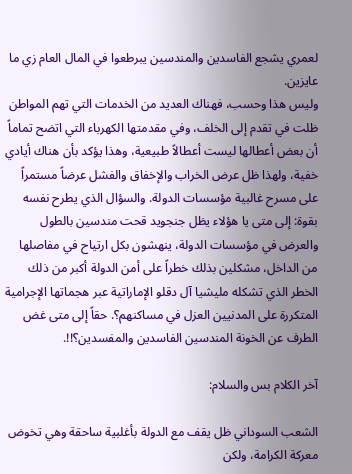لعمري يشجع الفاسدين والمندسين يبرطعوا في المال العام زي ما عايزين.
وليس هذا وحسب، فهناك العديد من الخدمات التي تهم المواطن ظلت في تقدم إلى الخلف، وفي مقدمتها الكهرباء التي اتضح تماماً أن بعض أعطالها ليست أعطالاً طبيعية، وهذا يؤكد بأن هناك أيادي خفية، ولهذا ظل عرض الخراب والإخفاق والفشل عرضاً مستمراً على مسرح غالبية مؤسسات الدولة. والسؤال الذي يطرح نفسه بقوة: إلى متى يا هؤلاء يظل جنجويد قحت مندسين بالطول والعرض في مؤسسات الدولة، ينهشون بكل ارتياح في مفاصلها من الداخل، مشكلين بذلك خطراً على أمن الدولة أكبر من ذلك الخطر الذي تشكله مليشيا آل دقلو الإماراتية عبر هجماتها الإجرامية المتكررة على المدنيين العزل في مساكنهم؟. حقاً إلى متى غض الطرف عن الخونة المندسين الفاسدين والمفسدين؟!!.

آخر الكلام بس والسلام:

الشعب السوداني ظل يقف مع الدولة بأغلبية ساحقة وهي تخوض معركة الكرامة، ولكن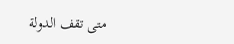متى تقف الدولة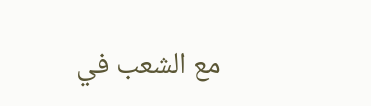مع الشعب في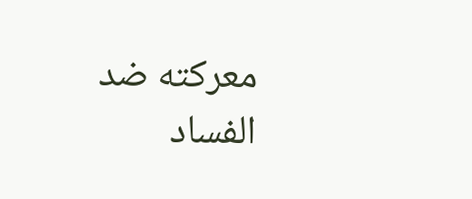معركته ضد الفساد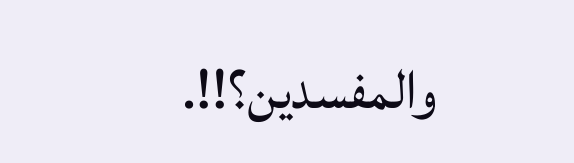والمفسدين؟!!.